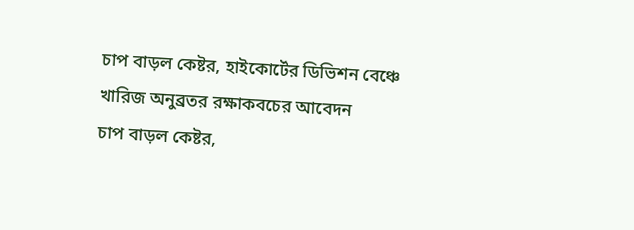চাপ বাড়ল কেষ্টর, হাইকোর্টের ডিভিশন বেঞ্চে খারিজ অনুব্রতর রক্ষাকবচের আবেদন
চাপ বাড়ল কেষ্টর,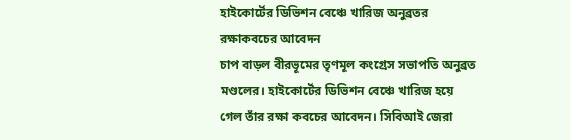হাইকোর্টের ডিভিশন বেঞ্চে খারিজ অনুব্রতর রক্ষাকবচের আবেদন
চাপ বাড়ল বীরভূমের তৃণমূল কংগ্রেস সভাপতি অনুব্রত মণ্ডলের। হাইকোর্টের ডিভিশন বেঞ্চে খারিজ হয়ে গেল তাঁর রক্ষা কবচের আবেদন। সিবিআই জেরা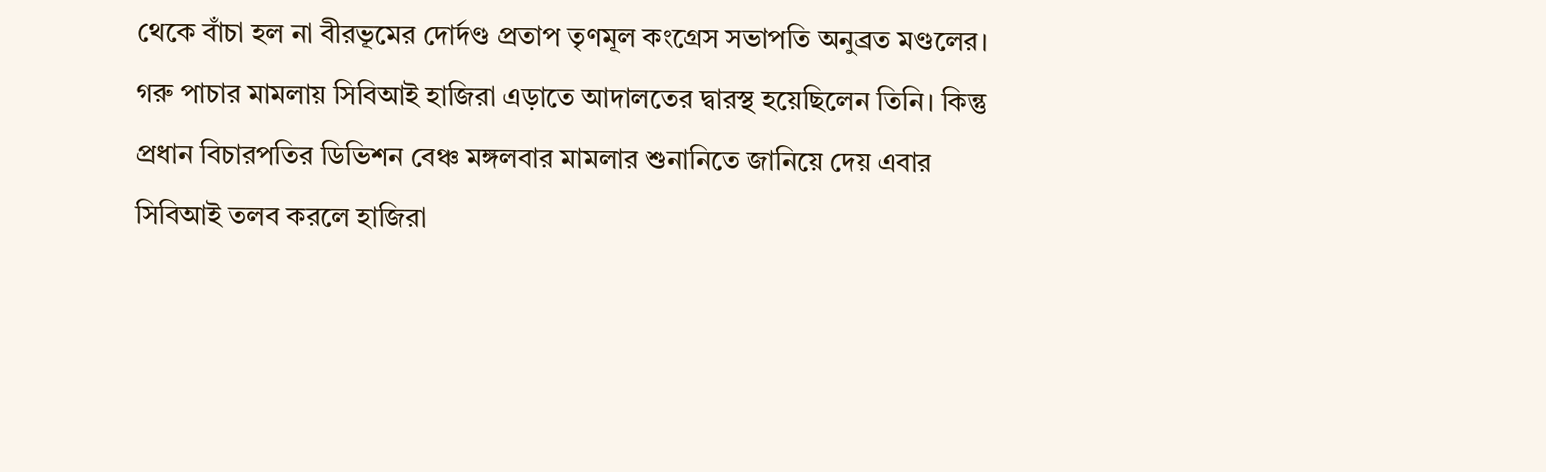থেকে বাঁচা হল না বীরভূমের দোর্দণ্ড প্রতাপ তৃণমূল কংগ্রেস সভাপতি অনুব্রত মণ্ডলের। গরু পাচার মামলায় সিবিআই হাজিরা এড়াতে আদালতের দ্বারস্থ হয়েছিলেন তিনি। কিন্তু প্রধান বিচারপতির ডিভিশন বেঞ্চ মঙ্গলবার মামলার শুনানিতে জানিয়ে দেয় এবার সিবিআই তলব করলে হাজিরা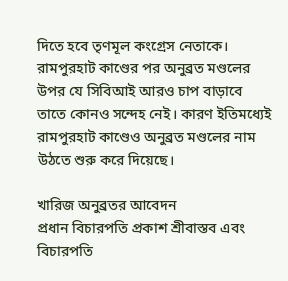দিতে হবে তৃণমূল কংগ্রেস নেতাকে। রামপুরহাট কাণ্ডের পর অনুব্রত মণ্ডলের উপর যে সিবিআই আরও চাপ বাড়াবে তাতে কোনও সন্দেহ নেই। কারণ ইতিমধ্যেই রামপুরহাট কাণ্ডেও অনুব্রত মণ্ডলের নাম উঠতে শুরু করে দিয়েছে।

খারিজ অনুব্রতর আবেদন
প্রধান বিচারপতি প্রকাশ শ্রীবাস্তব এবং বিচারপতি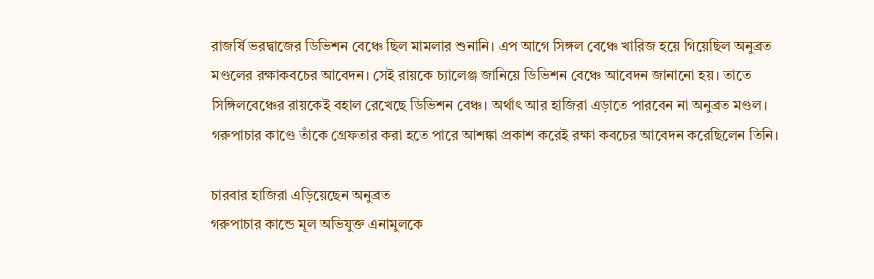রাজর্ষি ভরদ্বাজের ডিভিশন বেঞ্চে ছিল মামলার শুনানি। এপ আগে সিঙ্গল বেঞ্চে খারিজ হয়ে গিয়েছিল অনুব্রত মণ্ডলের রক্ষাকবচের আবেদন। সেই রায়কে চ্যালেঞ্জ জানিয়ে ডিভিশন বেঞ্চে আবেদন জানানো হয়। তাতে সিঙ্গিলবেঞ্চের রায়কেই বহাল রেখেছে ডিভিশন বেঞ্চ। অর্থাৎ আর হাজিরা এড়াতে পারবেন না অনুব্রত মণ্ডল। গরুপাচার কাণ্ডে তাঁকে গ্রেফতার করা হতে পারে আশঙ্কা প্রকাশ করেই রক্ষা কবচের আবেদন করেছিলেন তিনি।

চারবার হাজিরা এড়িয়েছেন অনুব্রত
গরুপাচার কান্ডে মূল অভিযুক্ত এনামুলকে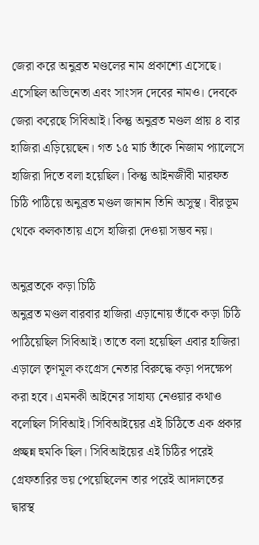জেরা করে অনুব্রত মণ্ডলের নাম প্রকাশ্যে এসেছে। এসেছিল অভিনেতা এবং সাংসদ দেবের নামও। দেবকে জেরা করেছে সিবিআই। কিন্তু অনুব্রত মণ্ডল প্রায় ৪ বার হাজিরা এড়িয়েছেন। গত ১৫ মার্চ তাঁকে নিজাম প্যালেসে হাজিরা দিতে বলা হয়েছিল। কিন্তু আইনজীবী মারফত চিঠি পাঠিয়ে অনুব্রত মণ্ডল জানান তিনি অসুস্থ। বীরভূম থেকে কলকাতায় এসে হাজিরা দেওয়া সম্ভব নয়।

অনুব্রতকে কড়া চিঠি
অনুব্রত মণ্ডল বারবার হাজিরা এড়ানোয় তাঁকে কড়া চিঠি পাঠিয়েছিল সিবিআই। তাতে বলা হয়েছিল এবার হাজিরা এড়ালে তৃণমূল কংগ্রেস নেতার বিরুদ্ধে কড়া পদক্ষেপ করা হবে। এমনকী আইনের সাহায্য নেওয়ার কথাও বলেছিল সিবিআই। সিবিআইয়ের এই চিঠিতে এক প্রকার প্রচ্ছন্ন হুমকি ছিল। সিবিআইয়ের এই চিঠির পরেই গ্রেফতারির ভয় পেয়েছিলেন তার পরেই আদালতের দ্বারস্থ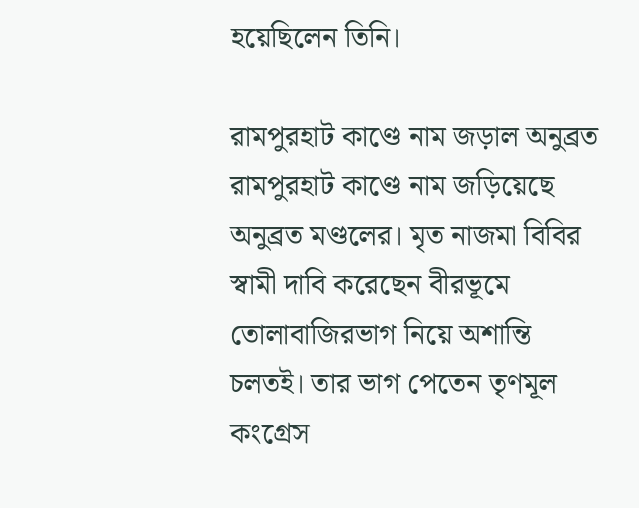হয়েছিলেন তিনি।

রামপুরহাট কাণ্ডে নাম জড়াল অনুব্রত
রামপুরহাট কাণ্ডে নাম জড়িয়েছে অনুব্রত মণ্ডলের। মৃত নাজমা বিবির স্বামী দাবি করেছেন বীরভূমে তোলাবাজিরভাগ নিয়ে অশান্তি চলতই। তার ভাগ পেতেন তৃণমূল কংগ্রেস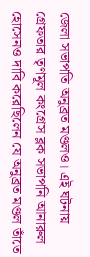জেলা সভাপতি অনুব্রত মণ্ডলও। এই ঘটনায় গ্রেফতার তৃণমূল কংগ্রেস ব্লক সভাপনি আনারুল হোসেনও দাবি করেছিলেন যে অনুব্রত মণ্ডল তাঁতে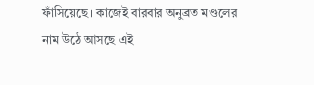ফাঁসিয়েছে। কাজেই বারবার অনুব্রত মণ্ডলের নাম উঠে আসছে এই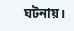ঘটনায়।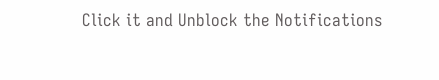Click it and Unblock the Notifications